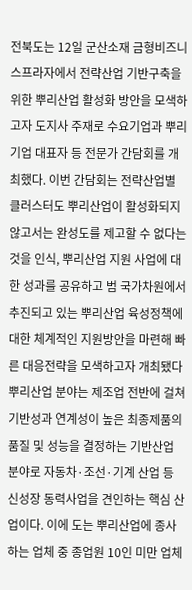전북도는 12일 군산소재 금형비즈니스프라자에서 전략산업 기반구축을 위한 뿌리산업 활성화 방안을 모색하고자 도지사 주재로 수요기업과 뿌리기업 대표자 등 전문가 간담회를 개최했다. 이번 간담회는 전략산업별 클러스터도 뿌리산업이 활성화되지 않고서는 완성도를 제고할 수 없다는 것을 인식, 뿌리산업 지원 사업에 대한 성과를 공유하고 범 국가차원에서 추진되고 있는 뿌리산업 육성정책에 대한 체계적인 지원방안을 마련해 빠른 대응전략을 모색하고자 개최됐다 뿌리산업 분야는 제조업 전반에 걸쳐 기반성과 연계성이 높은 최종제품의 품질 및 성능을 결정하는 기반산업 분야로 자동차·조선·기계 산업 등 신성장 동력사업을 견인하는 핵심 산업이다. 이에 도는 뿌리산업에 종사하는 업체 중 종업원 10인 미만 업체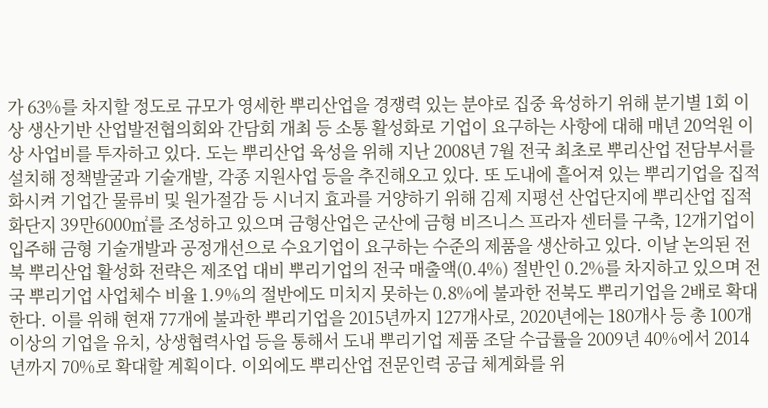가 63%를 차지할 정도로 규모가 영세한 뿌리산업을 경쟁력 있는 분야로 집중 육성하기 위해 분기별 1회 이상 생산기반 산업발전협의회와 간담회 개최 등 소통 활성화로 기업이 요구하는 사항에 대해 매년 20억원 이상 사업비를 투자하고 있다. 도는 뿌리산업 육성을 위해 지난 2008년 7월 전국 최초로 뿌리산업 전담부서를 설치해 정책발굴과 기술개발, 각종 지원사업 등을 추진해오고 있다. 또 도내에 흩어져 있는 뿌리기업을 집적화시켜 기업간 물류비 및 원가절감 등 시너지 효과를 거양하기 위해 김제 지평선 산업단지에 뿌리산업 집적화단지 39만6000㎡를 조성하고 있으며 금형산업은 군산에 금형 비즈니스 프라자 센터를 구축, 12개기업이 입주해 금형 기술개발과 공정개선으로 수요기업이 요구하는 수준의 제품을 생산하고 있다. 이날 논의된 전북 뿌리산업 활성화 전략은 제조업 대비 뿌리기업의 전국 매출액(0.4%) 절반인 0.2%를 차지하고 있으며 전국 뿌리기업 사업체수 비율 1.9%의 절반에도 미치지 못하는 0.8%에 불과한 전북도 뿌리기업을 2배로 확대한다. 이를 위해 현재 77개에 불과한 뿌리기업을 2015년까지 127개사로, 2020년에는 180개사 등 총 100개 이상의 기업을 유치, 상생협력사업 등을 통해서 도내 뿌리기업 제품 조달 수급률을 2009년 40%에서 2014년까지 70%로 확대할 계획이다. 이외에도 뿌리산업 전문인력 공급 체계화를 위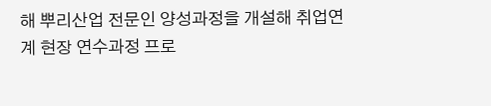해 뿌리산업 전문인 양성과정을 개설해 취업연계 현장 연수과정 프로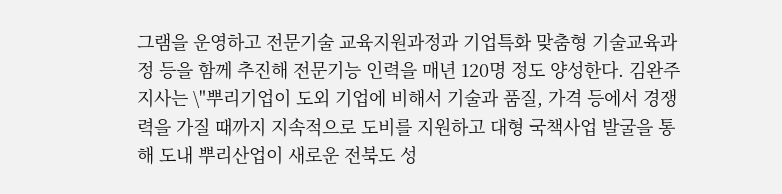그램을 운영하고 전문기술 교육지원과정과 기업특화 맞춤형 기술교육과정 등을 함께 추진해 전문기능 인력을 매년 120명 정도 양성한다. 김완주 지사는 \"뿌리기업이 도외 기업에 비해서 기술과 품질, 가격 등에서 경쟁력을 가질 때까지 지속적으로 도비를 지원하고 대형 국책사업 발굴을 통해 도내 뿌리산업이 새로운 전북도 성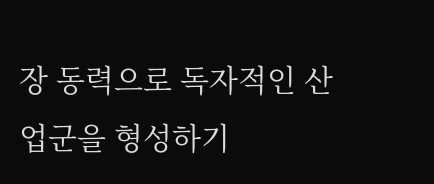장 동력으로 독자적인 산업군을 형성하기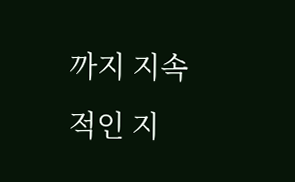까지 지속적인 지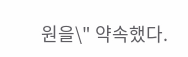원을\" 약속했다.